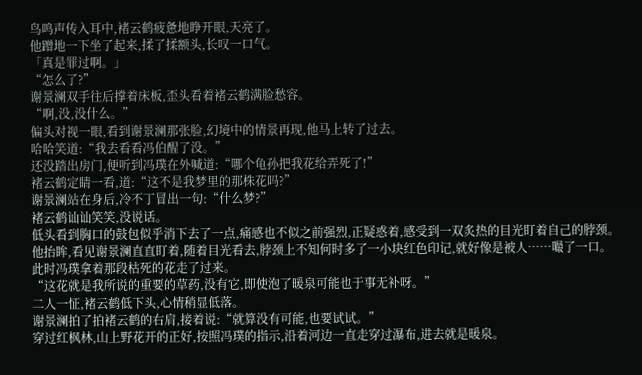鸟鸣声传入耳中,褚云鹤疲惫地睁开眼,天亮了。
他蹭地一下坐了起来,揉了揉额头,长叹一口气。
「真是罪过啊。」
“怎么了?”
谢景澜双手往后撑着床板,歪头看着褚云鹤满脸愁容。
“啊,没,没什么。”
偏头对视一眼,看到谢景澜那张脸,幻境中的情景再现,他马上转了过去。
哈哈笑道:“我去看看冯伯醒了没。”
还没踏出房门,便听到冯璞在外喊道:“哪个龟孙把我花给弄死了!”
褚云鹤定睛一看,道:“这不是我梦里的那株花吗?”
谢景澜站在身后,冷不丁冒出一句:“什么梦?”
褚云鹤讪讪笑笑,没说话。
低头看到胸口的鼓包似乎消下去了一点,痛感也不似之前强烈,正疑惑着,感受到一双炙热的目光盯着自己的脖颈。
他抬眸,看见谢景澜直直盯着,随着目光看去,脖颈上不知何时多了一小块红色印记,就好像是被人……嘬了一口。
此时冯璞拿着那段枯死的花走了过来。
“这花就是我所说的重要的草药,没有它,即使泡了暖泉可能也于事无补呀。”
二人一怔,褚云鹤低下头,心情稍显低落。
谢景澜拍了拍褚云鹤的右肩,接着说:“就算没有可能,也要试试。”
穿过红枫林,山上野花开的正好,按照冯璞的指示,沿着河边一直走穿过瀑布,进去就是暖泉。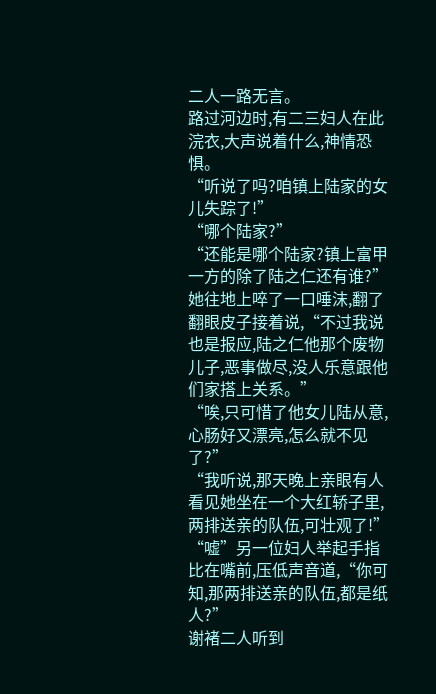二人一路无言。
路过河边时,有二三妇人在此浣衣,大声说着什么,神情恐惧。
“听说了吗?咱镇上陆家的女儿失踪了!”
“哪个陆家?”
“还能是哪个陆家?镇上富甲一方的除了陆之仁还有谁?”她往地上啐了一口唾沫,翻了翻眼皮子接着说,“不过我说也是报应,陆之仁他那个废物儿子,恶事做尽,没人乐意跟他们家搭上关系。”
“唉,只可惜了他女儿陆从意,心肠好又漂亮,怎么就不见了?”
“我听说,那天晚上亲眼有人看见她坐在一个大红轿子里,两排送亲的队伍,可壮观了!”
“嘘”另一位妇人举起手指比在嘴前,压低声音道,“你可知,那两排送亲的队伍,都是纸人?”
谢褚二人听到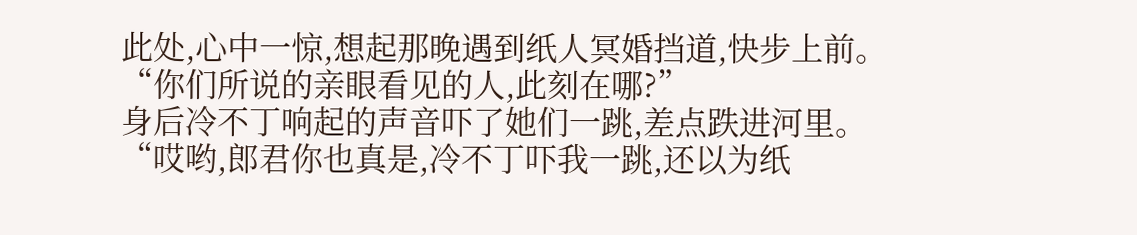此处,心中一惊,想起那晚遇到纸人冥婚挡道,快步上前。
“你们所说的亲眼看见的人,此刻在哪?”
身后冷不丁响起的声音吓了她们一跳,差点跌进河里。
“哎哟,郎君你也真是,冷不丁吓我一跳,还以为纸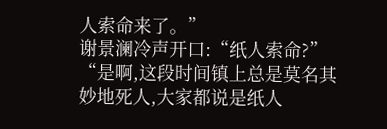人索命来了。”
谢景澜冷声开口:“纸人索命?”
“是啊,这段时间镇上总是莫名其妙地死人,大家都说是纸人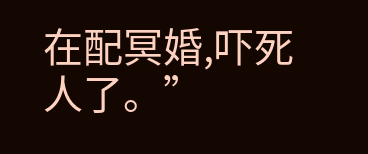在配冥婚,吓死人了。”